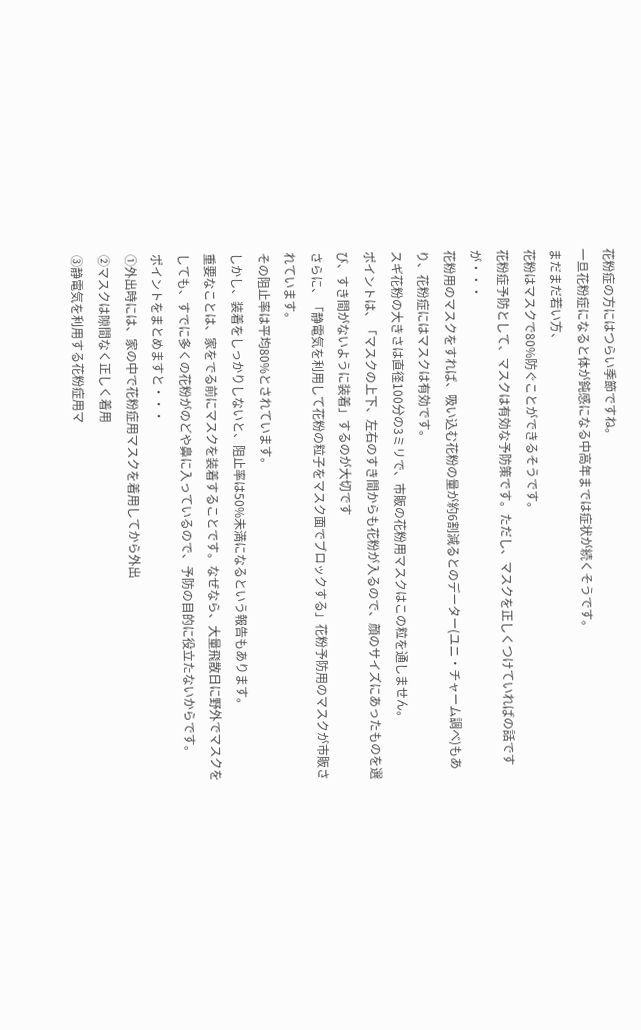花粉症の方にはつらい季節ですね。
一旦花粉症になると体が鈍感になる中高年までは症状が続くそうです。
まだまだ若い方、
花粉はマスクで80%防ぐことができるそうです。
花粉症予防として、マスクは有効な予防策です。ただし、マスクを正しくつけていればの話ですが・・・
花粉用のマスクをすれば、吸い込む花粉の量が約6割減るとのデーター(ユニ・チャーム調べ)もあり、花粉症にはマスクは有効です。
スギ花粉の大きさは直径100分の3ミリで、市販の花粉用マスクはこの粒を通しません。
ポイントは、「マスクの上下、左右のすき間からも花粉が入るので、顔のサイズにあったものを選び、すき間がないように装着」するのが大切です
さらに、「静電気を利用して花粉の粒子をマスク面でブロックする」花粉予防用のマスクが市販されています。
その阻止率は平均80%とされています。
しかし、装着をしっかりしないと、阻止率は50%未満になるという報告もあります。
重要なことは、家をでる前にマスクを装着することです。なぜなら、大量飛散日に野外でマスクをしても、すでに多くの花粉がのどや鼻に入っているので、予防の目的に役立たないからです。
ポイントをまとめますと・・・
①外出時には、家の中で花粉症用マスクを着用してから外出
②マスクは隙間なく正しく着用
③静電気を利用する花粉症用マ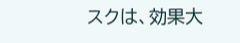スクは、効果大